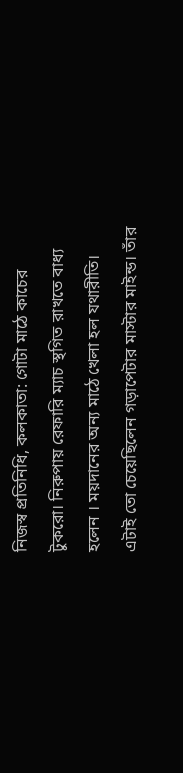নিজস্ব প্রতিনিধি, কলকাতা: গোটা মাঠে কাচের টুকরো। নিরুপায় রেফারি ম্যাচ স্থগিত রাখতে বাধ্য হলেন । ময়দানের অন্য মাঠে খেলা হল যথারীতি। এটাই তো চেয়েছিলেন গড়াপেটার মাস্টার মাইন্ড। তাঁর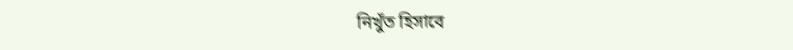নিখুঁত হিসাবে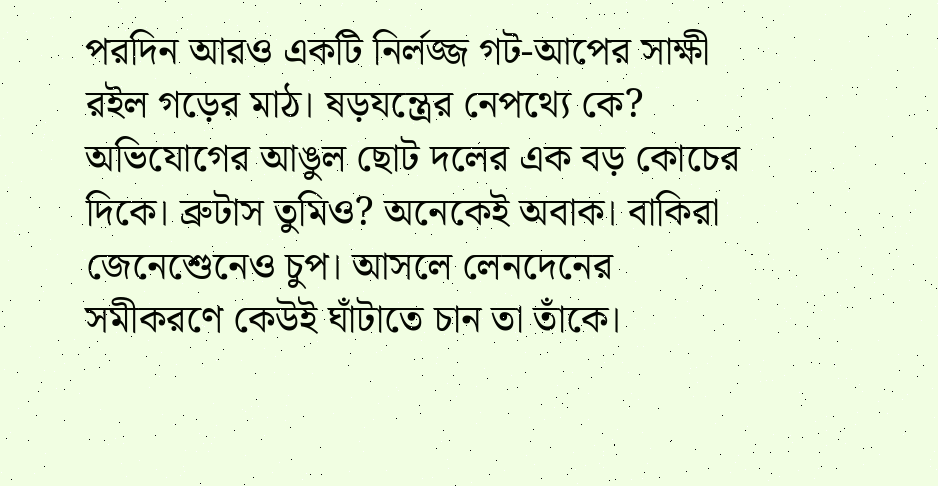পরদিন আরও একটি নির্লজ্জ গট-আপের সাক্ষী রইল গড়ের মাঠ। ষড়যন্ত্রের নেপথ্যে কে? অভিযোগের আঙুল ছোট দলের এক বড় কোচের দিকে। ব্রুটাস তুমিও? অনেকেই অবাক। বাকিরা জেনেশেুনেও চুপ। আসলে লেনদেনের সমীকরণে কেউই ঘাঁটাতে চান তা তাঁকে।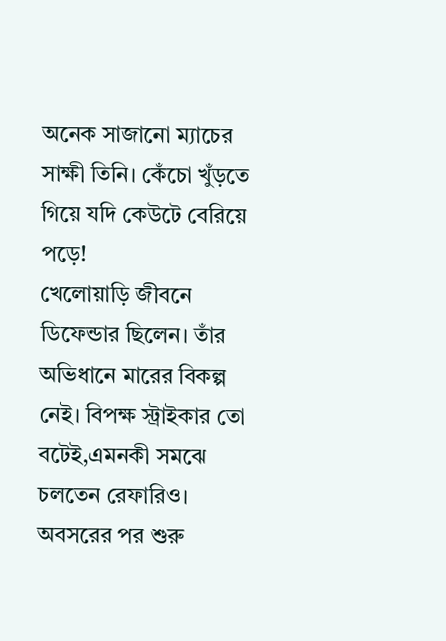অনেক সাজানো ম্যাচের সাক্ষী তিনি। কেঁচো খুঁড়তে গিয়ে যদি কেউটে বেরিয়ে পড়ে!
খেলোয়াড়ি জীবনে ডিফেন্ডার ছিলেন। তাঁর অভিধানে মারের বিকল্প নেই। বিপক্ষ স্ট্রাইকার তো বটেই,এমনকী সমঝে চলতেন রেফারিও। অবসরের পর শুরু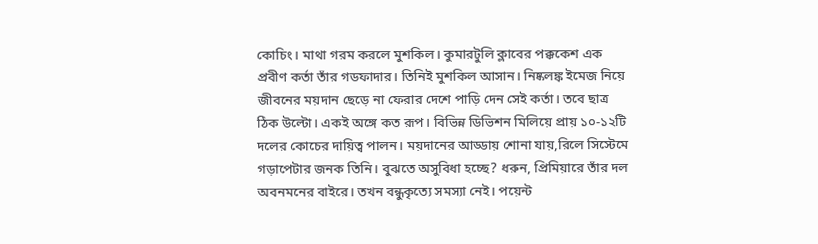কোচিং। মাথা গরম করলে মুশকিল। কুমারটুলি ক্লাবের পক্ককেশ এক প্রবীণ কর্তা তাঁর গডফাদার। তিনিই মুশকিল আসান। নিষ্কলঙ্ক ইমেজ নিয়ে জীবনের ময়দান ছেড়ে না ফেরার দেশে পাড়ি দেন সেই কর্তা। তবে ছাত্র ঠিক উল্টো। একই অঙ্গে কত রূপ। বিভিন্ন ডিভিশন মিলিয়ে প্রায় ১০-১২টি দলের কোচের দায়িত্ব পালন। ময়দানের আড্ডায় শোনা যায়,রিলে সিস্টেমে গড়াপেটার জনক তিনি। বুঝতে অসুবিধা হচ্ছে? ধরুন, প্রিমিয়ারে তাঁর দল অবনমনের বাইরে। তখন বন্ধুকৃত্যে সমস্যা নেই। পয়েন্ট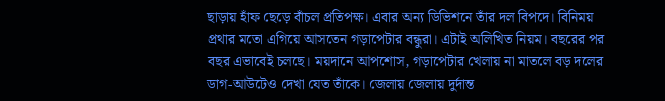ছাড়ায় হাঁফ ছেড়ে বাঁচল প্রতিপক্ষ। এবার অন্য ডিভিশনে তাঁর দল বিপদে। বিনিময় প্রথার মতো এগিয়ে আসতেন গড়াপেটার বন্ধুরা। এটাই অলিখিত নিয়ম। বছরের পর বছর এভাবেই চলছে। ময়দানে আপশোস, গড়াপেটার খেলায় না মাতলে বড় দলের ডাগ-আউটেও দেখা যেত তাঁকে। জেলায় জেলায় দুর্দান্ত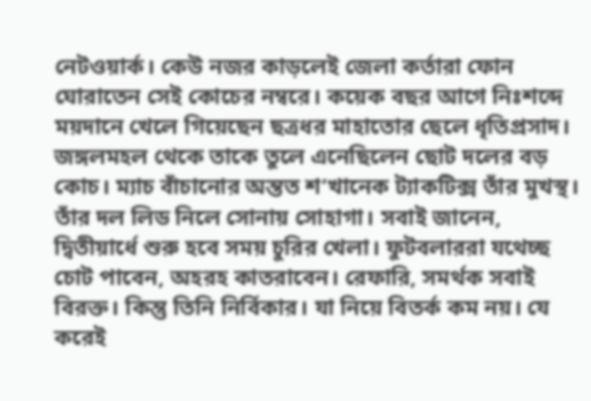নেটওয়ার্ক। কেউ নজর কাড়লেই জেলা কর্তারা ফোন ঘোরাতেন সেই কোচের নম্বরে। কয়েক বছর আগে নিঃশব্দে ময়দানে খেলে গিয়েছেন ছত্রধর মাহাতোর ছেলে ধৃতিপ্রসাদ। জঙ্গলমহল থেকে তাকে তুলে এনেছিলেন ছোট দলের বড় কোচ। ম্যাচ বাঁচানোর অন্তত শ’খানেক ট্যাকটিক্স তাঁর মুখস্থ। তাঁর দল লিড নিলে সোনায় সোহাগা। সবাই জানেন, দ্বিতীয়ার্ধে শুরু হবে সময় চুরির খেলা। ফুটবলাররা যথেচ্ছ চোট পাবেন, অহরহ কাতরাবেন। রেফারি, সমর্থক সবাই বিরক্ত। কিন্তু তিনি নির্বিকার। যা নিয়ে বিতর্ক কম নয়। যে করেই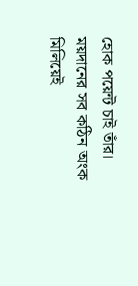হোক পয়েন্ট চাই তাঁর। ময়দানের সব কঠিন অংক মিলিয়েই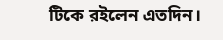টিকে রইলেন এতদিন।